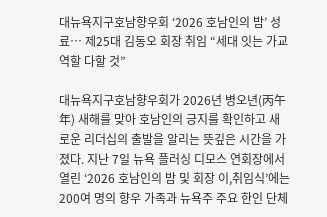대뉴욕지구호남향우회 ‘2026 호남인의 밤’ 성료… 제25대 김동오 회장 취임 “세대 잇는 가교역할 다할 것”

대뉴욕지구호남향우회가 2026년 병오년(丙午年) 새해를 맞아 호남인의 긍지를 확인하고 새로운 리더십의 출발을 알리는 뜻깊은 시간을 가졌다. 지난 7일 뉴욕 플러싱 디모스 연회장에서 열린 ‘2026 호남인의 밤 및 회장 이,취임식’에는 200여 명의 향우 가족과 뉴욕주 주요 한인 단체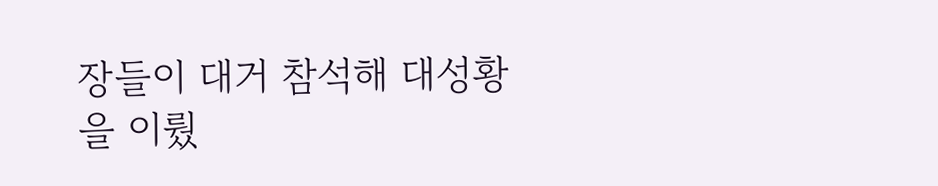장들이 대거 참석해 대성황을 이뤘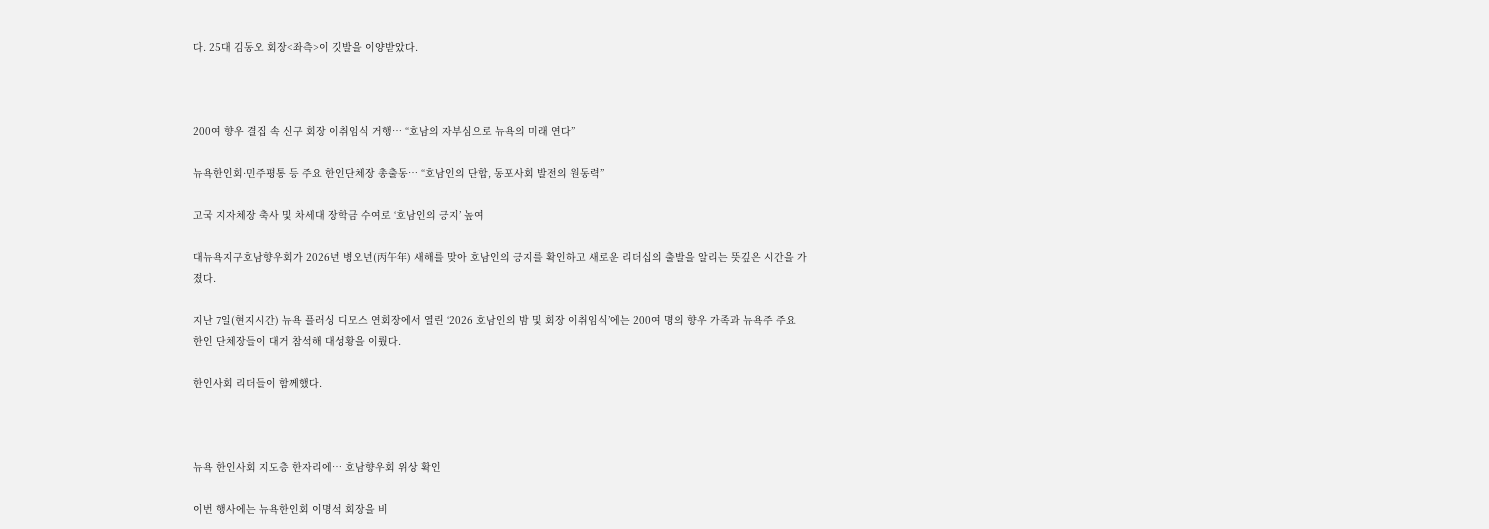다. 25대 김동오 회장<좌측>이 깃발을 이양받았다.



200여 향우 결집 속 신구 회장 이취임식 거행… “호남의 자부심으로 뉴욕의 미래 연다”

뉴욕한인회·민주평통 등 주요 한인단체장 총출동… “호남인의 단합, 동포사회 발전의 원동력”

고국 지자체장 축사 및 차세대 장학금 수여로 ‘호남인의 긍지’ 높여

대뉴욕지구호남향우회가 2026년 병오년(丙午年) 새해를 맞아 호남인의 긍지를 확인하고 새로운 리더십의 출발을 알리는 뜻깊은 시간을 가졌다.

지난 7일(현지시간) 뉴욕 플러싱 디모스 연회장에서 열린 ‘2026 호남인의 밤 및 회장 이취임식’에는 200여 명의 향우 가족과 뉴욕주 주요 한인 단체장들이 대거 참석해 대성황을 이뤘다.

한인사회 리더들이 함께했다.



뉴욕 한인사회 지도층 한자리에… 호남향우회 위상 확인

이번 행사에는 뉴욕한인회 이명석 회장을 비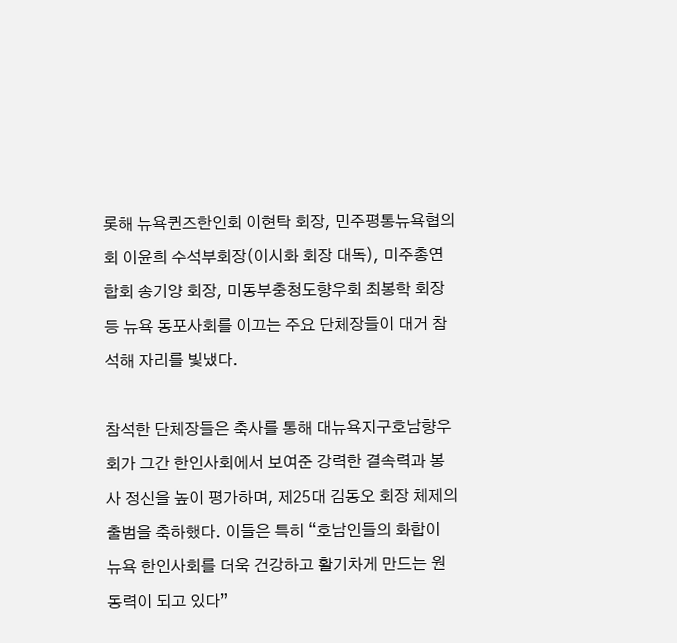롯해 뉴욕퀸즈한인회 이현탁 회장, 민주평통뉴욕협의회 이윤희 수석부회장(이시화 회장 대독), 미주총연합회 송기양 회장, 미동부충청도향우회 최봉학 회장 등 뉴욕 동포사회를 이끄는 주요 단체장들이 대거 참석해 자리를 빛냈다.

참석한 단체장들은 축사를 통해 대뉴욕지구호남향우회가 그간 한인사회에서 보여준 강력한 결속력과 봉사 정신을 높이 평가하며, 제25대 김동오 회장 체제의 출범을 축하했다. 이들은 특히 “호남인들의 화합이 뉴욕 한인사회를 더욱 건강하고 활기차게 만드는 원동력이 되고 있다”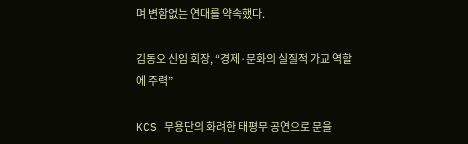며 변함없는 연대를 약속했다.

김동오 신임 회장, “경제·문화의 실질적 가교 역할에 주력”

KCS 무용단의 화려한 태평무 공연으로 문을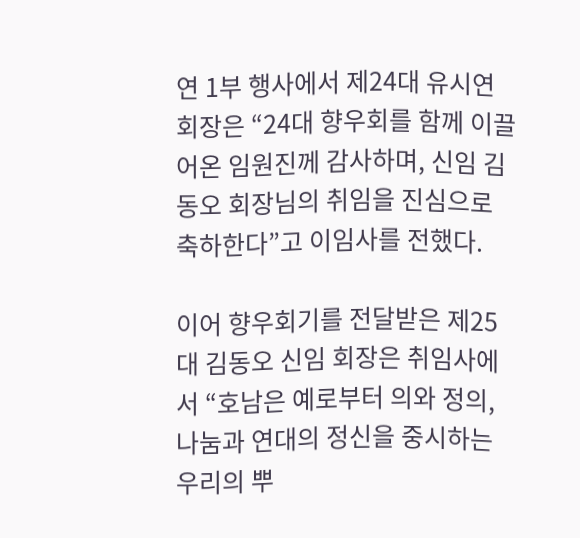연 1부 행사에서 제24대 유시연 회장은 “24대 향우회를 함께 이끌어온 임원진께 감사하며, 신임 김동오 회장님의 취임을 진심으로 축하한다”고 이임사를 전했다.

이어 향우회기를 전달받은 제25대 김동오 신임 회장은 취임사에서 “호남은 예로부터 의와 정의, 나눔과 연대의 정신을 중시하는 우리의 뿌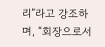리”라고 강조하며, “회장으로서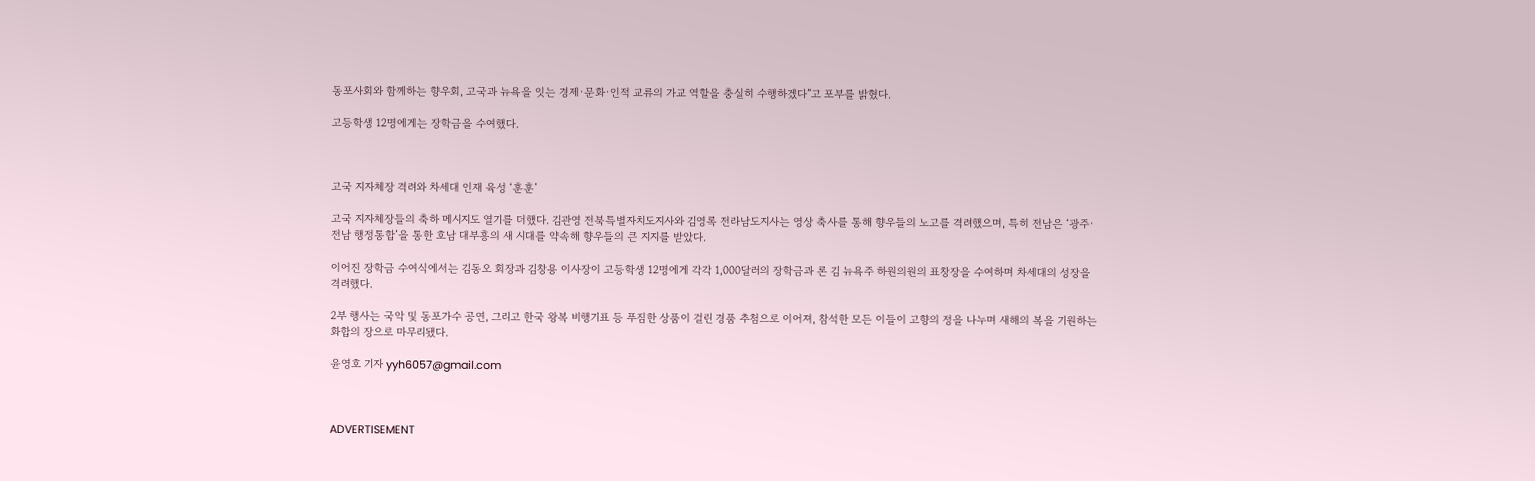동포사회와 함께하는 향우회, 고국과 뉴욕을 잇는 경제·문화·인적 교류의 가교 역할을 충실히 수행하겠다”고 포부를 밝혔다.

고등학생 12명에게는 장학금을 수여했다.



고국 지자체장 격려와 차세대 인재 육성 ‘훈훈’

고국 지자체장들의 축하 메시지도 열기를 더했다. 김관영 전북특별자치도지사와 김영록 전라남도지사는 영상 축사를 통해 향우들의 노고를 격려했으며, 특히 전남은 ‘광주·전남 행정통합’을 통한 호남 대부흥의 새 시대를 약속해 향우들의 큰 지지를 받았다.

이어진 장학금 수여식에서는 김동오 회장과 김창용 이사장이 고등학생 12명에게 각각 1,000달러의 장학금과 론 김 뉴욕주 하원의원의 표창장을 수여하며 차세대의 성장을 격려했다.

2부 행사는 국악 및 동포가수 공연, 그리고 한국 왕복 비행기표 등 푸짐한 상품이 걸린 경품 추첨으로 이어져, 참석한 모든 이들이 고향의 정을 나누며 새해의 복을 기원하는 화합의 장으로 마무리됐다.

윤영호 기자 yyh6057@gmail.com



ADVERTISEMENT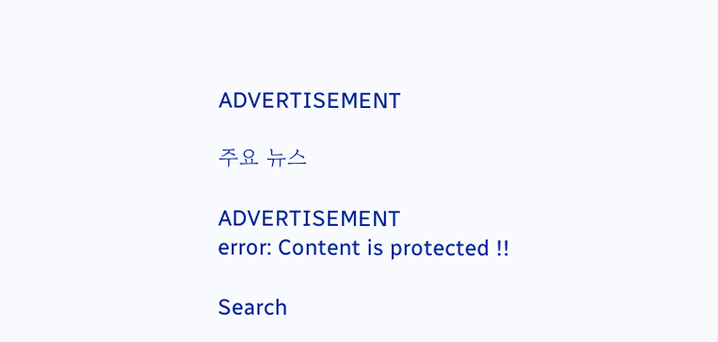ADVERTISEMENT

주요 뉴스

ADVERTISEMENT
error: Content is protected !!

Search